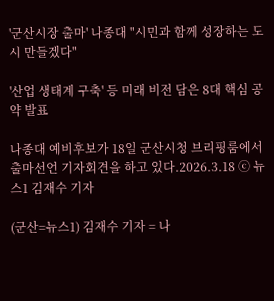'군산시장 출마' 나종대 "시민과 함께 성장하는 도시 만들겠다"

'산업 생태계 구축' 등 미래 비전 담은 8대 핵심 공약 발표

나종대 예비후보가 18일 군산시청 브리핑룸에서 출마선언 기자회견을 하고 있다.2026.3.18 ⓒ 뉴스1 김재수 기자

(군산=뉴스1) 김재수 기자 = 나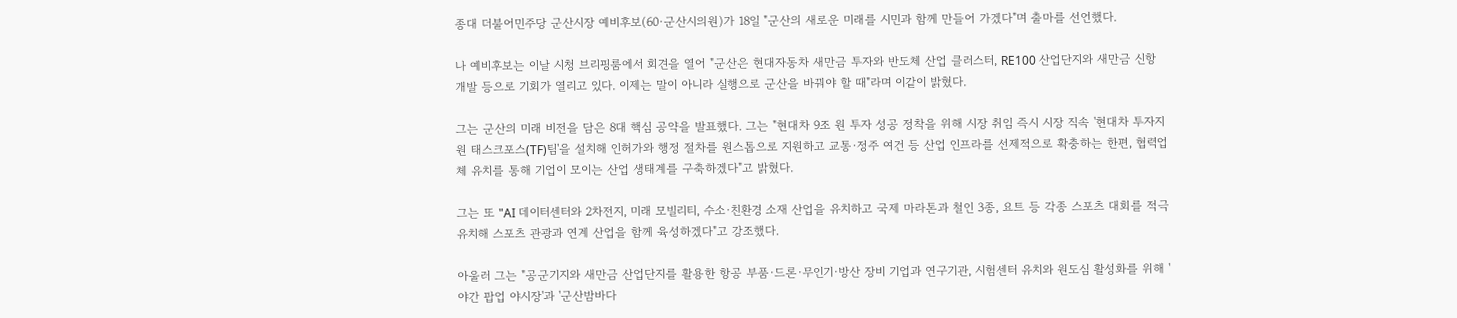종대 더불어민주당 군산시장 예비후보(60·군산시의원)가 18일 "군산의 새로운 미래를 시민과 함께 만들어 가겠다"며 출마를 선언했다.

나 예비후보는 이날 시청 브리핑룸에서 회견을 열어 "군산은 현대자동차 새만금 투자와 반도체 산업 클러스터, RE100 산업단지와 새만금 신항 개발 등으로 기회가 열리고 있다. 이제는 말이 아니라 실행으로 군산을 바꿔야 할 때"라며 이같이 밝혔다.

그는 군산의 미래 비전을 담은 8대 핵심 공약을 발표했다. 그는 "현대차 9조 원 투자 성공 정착을 위해 시장 취임 즉시 시장 직속 '현대차 투자지원 태스크포스(TF)팀'을 설치해 인허가와 행정 절차를 원스톱으로 지원하고 교통·정주 여건 등 산업 인프라를 선제적으로 확충하는 한편, 협력업체 유치를 통해 기업이 모이는 산업 생태계를 구축하겠다"고 밝혔다.

그는 또 "AI 데이터센터와 2차전지, 미래 모빌리티, 수소·친환경 소재 산업을 유치하고 국제 마라톤과 철인 3종, 요트 등 각종 스포츠 대회를 적극 유치해 스포츠 관광과 연계 산업을 함께 육성하겠다"고 강조했다.

아울러 그는 "공군기지와 새만금 산업단지를 활용한 항공 부품·드론·무인기·방산 장비 기업과 연구기관, 시험센터 유치와 원도심 활성화를 위해 '야간 팝업 야시장'과 '군산밤바다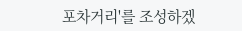포차거리'를 조성하겠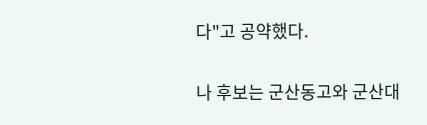다"고 공약했다.

나 후보는 군산동고와 군산대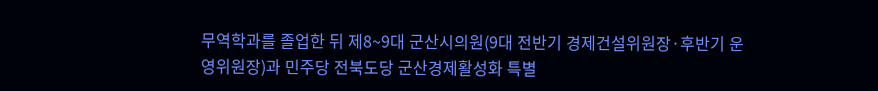무역학과를 졸업한 뒤 제8~9대 군산시의원(9대 전반기 경제건설위원장·후반기 운영위원장)과 민주당 전북도당 군산경제활성화 특별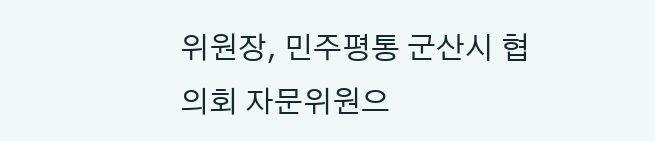위원장, 민주평통 군산시 협의회 자문위원으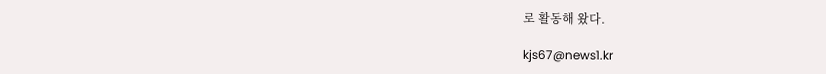로 활동해 왔다.

kjs67@news1.kr